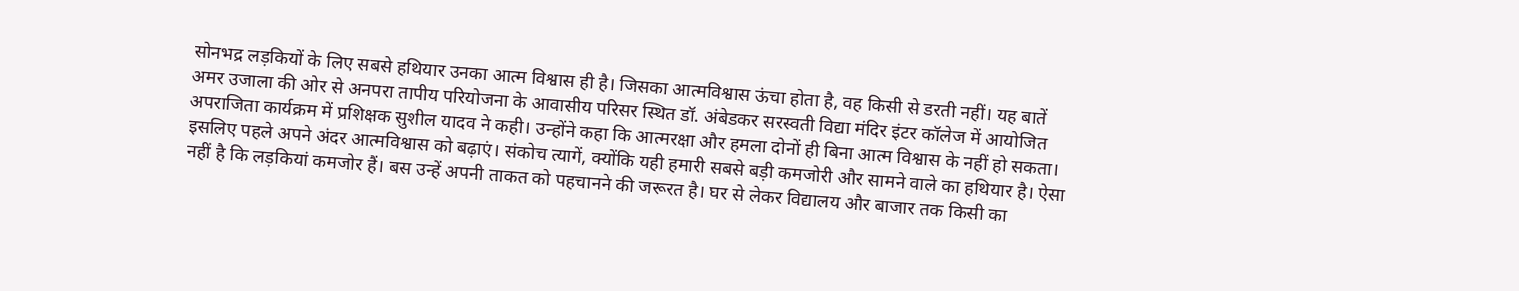सोनभद्र लड़कियों के लिए सबसे हथियार उनका आत्म विश्वास ही है। जिसका आत्मविश्वास ऊंचा होता है, वह किसी से डरती नहीं। यह बातें अमर उजाला की ओर से अनपरा तापीय परियोजना के आवासीय परिसर स्थित डॉ. अंबेडकर सरस्वती विद्या मंदिर इंटर कॉलेज में आयोजित अपराजिता कार्यक्रम में प्रशिक्षक सुशील यादव ने कही। उन्होंने कहा कि आत्मरक्षा और हमला दोनों ही बिना आत्म विश्वास के नहीं हो सकता। इसलिए पहले अपने अंदर आत्मविश्वास को बढ़ाएं। संकोच त्यागें, क्योंकि यही हमारी सबसे बड़ी कमजोरी और सामने वाले का हथियार है। ऐसा नहीं है कि लड़कियां कमजोर हैं। बस उन्हें अपनी ताकत को पहचानने की जरूरत है। घर से लेकर विद्यालय और बाजार तक किसी का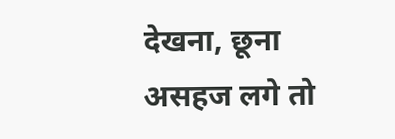देखना, छूना असहज लगे तो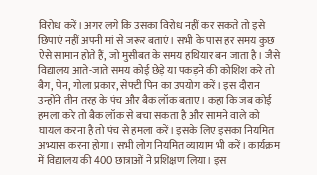विरोध करें। अगर लगे कि उसका विरोध नहीं कर सकते तो इसे छिपाएं नहीं अपनी मां से जरूर बताएं। सभी के पास हर समय कुछ ऐसे सामान होते हैं, जो मुसीबत के समय हथियार बन जाता है। जैसे विद्यालय आते-जाते समय कोई छेड़े या पकड़ने की कोशिश करे तो बैग, पेन, गोला प्रकार, सेफ्टी पिन का उपयोग करें। इस दौरान उन्होंने तीन तरह के पंच और बैक लॉक बताए। कहा कि जब कोई हमला करे तो बैक लॉक से बचा सकता है और सामने वाले को घायल करना है तो पंच से हमला करें। इसके लिए इसका नियमित अभ्यास करना होगा। सभी लोग नियमित व्यायाम भी करें। कार्यक्रम में विद्यालय की 400 छात्राओं ने प्रशिक्षण लिया। इस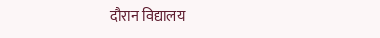दौरान विद्यालय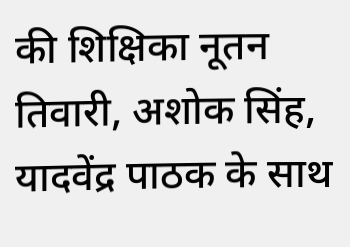की शिक्षिका नूतन तिवारी, अशोक सिंह, यादवेंद्र पाठक के साथ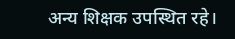अन्य शिक्षक उपस्थित रहे।